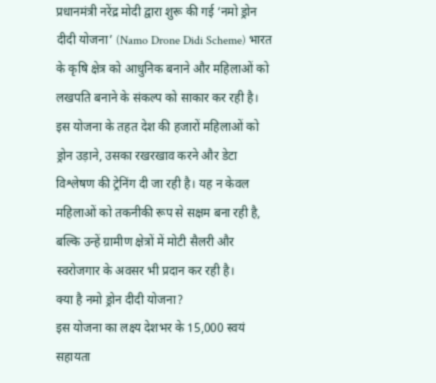प्रधानमंत्री नरेंद्र मोदी द्वारा शुरू की गई ‘नमो ड्रोन दीदी योजना’ (Namo Drone Didi Scheme) भारत के कृषि क्षेत्र को आधुनिक बनाने और महिलाओं को लखपति बनाने के संकल्प को साकार कर रही है। इस योजना के तहत देश की हजारों महिलाओं को ड्रोन उड़ाने, उसका रखरखाव करने और डेटा विश्लेषण की ट्रेनिंग दी जा रही है। यह न केवल महिलाओं को तकनीकी रूप से सक्षम बना रही है, बल्कि उन्हें ग्रामीण क्षेत्रों में मोटी सैलरी और स्वरोजगार के अवसर भी प्रदान कर रही है।
क्या है नमो ड्रोन दीदी योजना?
इस योजना का लक्ष्य देशभर के 15,000 स्वयं सहायता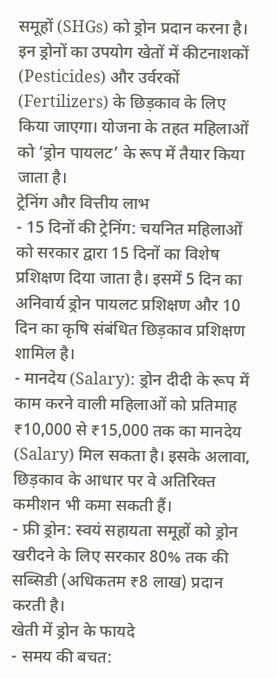समूहों (SHGs) को ड्रोन प्रदान करना है। इन ड्रोनों का उपयोग खेतों में कीटनाशकों (Pesticides) और उर्वरकों (Fertilizers) के छिड़काव के लिए किया जाएगा। योजना के तहत महिलाओं को ‘ड्रोन पायलट’ के रूप में तैयार किया जाता है।
ट्रेनिंग और वित्तीय लाभ
- 15 दिनों की ट्रेनिंग: चयनित महिलाओं को सरकार द्वारा 15 दिनों का विशेष प्रशिक्षण दिया जाता है। इसमें 5 दिन का अनिवार्य ड्रोन पायलट प्रशिक्षण और 10 दिन का कृषि संबंधित छिड़काव प्रशिक्षण शामिल है।
- मानदेय (Salary): ड्रोन दीदी के रूप में काम करने वाली महिलाओं को प्रतिमाह ₹10,000 से ₹15,000 तक का मानदेय (Salary) मिल सकता है। इसके अलावा, छिड़काव के आधार पर वे अतिरिक्त कमीशन भी कमा सकती हैं।
- फ्री ड्रोन: स्वयं सहायता समूहों को ड्रोन खरीदने के लिए सरकार 80% तक की सब्सिडी (अधिकतम ₹8 लाख) प्रदान करती है।
खेती में ड्रोन के फायदे
- समय की बचत: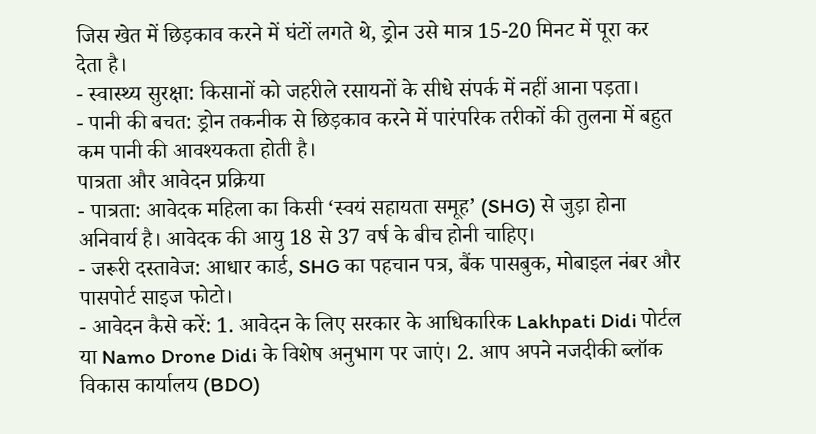जिस खेत में छिड़काव करने में घंटों लगते थे, ड्रोन उसे मात्र 15-20 मिनट में पूरा कर देता है।
- स्वास्थ्य सुरक्षा: किसानों को जहरीले रसायनों के सीधे संपर्क में नहीं आना पड़ता।
- पानी की बचत: ड्रोन तकनीक से छिड़काव करने में पारंपरिक तरीकों की तुलना में बहुत कम पानी की आवश्यकता होती है।
पात्रता और आवेदन प्रक्रिया
- पात्रता: आवेदक महिला का किसी ‘स्वयं सहायता समूह’ (SHG) से जुड़ा होना अनिवार्य है। आवेदक की आयु 18 से 37 वर्ष के बीच होनी चाहिए।
- जरूरी दस्तावेज: आधार कार्ड, SHG का पहचान पत्र, बैंक पासबुक, मोबाइल नंबर और पासपोर्ट साइज फोटो।
- आवेदन कैसे करें: 1. आवेदन के लिए सरकार के आधिकारिक Lakhpati Didi पोर्टल या Namo Drone Didi के विशेष अनुभाग पर जाएं। 2. आप अपने नजदीकी ब्लॉक विकास कार्यालय (BDO)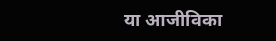या आजीविका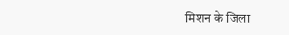मिशन के जिला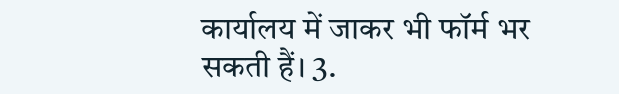कार्यालय में जाकर भी फॉर्म भर सकती हैं। 3.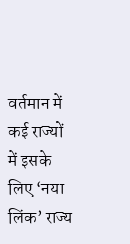वर्तमान में कई राज्यों में इसके लिए ‘नया लिंक’ राज्य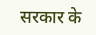सरकार के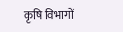कृषि विभागों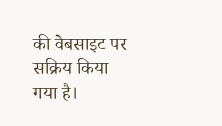की वेबसाइट पर सक्रिय किया गया है।